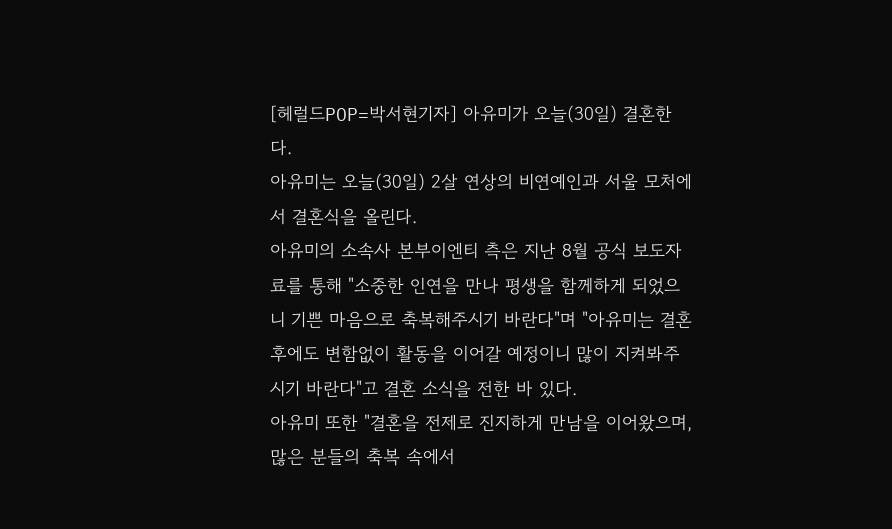[헤럴드POP=박서현기자] 아유미가 오늘(30일) 결혼한다.
아유미는 오늘(30일) 2살 연상의 비연예인과 서울 모처에서 결혼식을 올린다.
아유미의 소속사 본부이엔티 측은 지난 8월 공식 보도자료를 통해 "소중한 인연을 만나 평생을 함께하게 되었으니 기쁜 마음으로 축복해주시기 바란다"며 "아유미는 결혼 후에도 변함없이 활동을 이어갈 예정이니 많이 지켜봐주시기 바란다"고 결혼 소식을 전한 바 있다.
아유미 또한 "결혼을 전제로 진지하게 만남을 이어왔으며, 많은 분들의 축복 속에서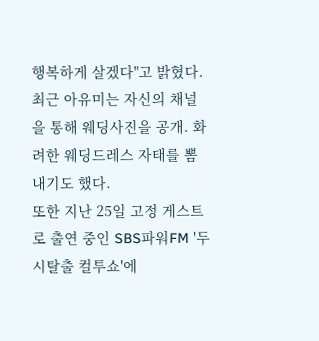행복하게 살겠다"고 밝혔다.
최근 아유미는 자신의 채널을 통해 웨딩사진을 공개. 화려한 웨딩드레스 자태를 뽐내기도 했다.
또한 지난 25일 고정 게스트로 출연 중인 SBS파워FM '두시탈출 컬투쇼'에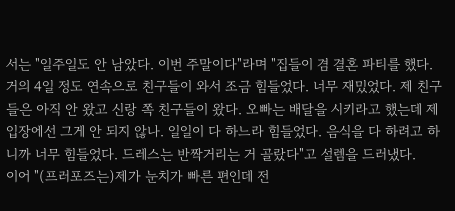서는 "일주일도 안 남았다. 이번 주말이다"라며 "집들이 겸 결혼 파티를 했다. 거의 4일 정도 연속으로 친구들이 와서 조금 힘들었다. 너무 재밌었다. 제 친구들은 아직 안 왔고 신랑 쪽 친구들이 왔다. 오빠는 배달을 시키라고 했는데 제 입장에선 그게 안 되지 않나. 일일이 다 하느라 힘들었다. 음식을 다 하려고 하니까 너무 힘들었다. 드레스는 반짝거리는 거 골랐다"고 설렘을 드러냈다.
이어 "(프러포즈는)제가 눈치가 빠른 편인데 전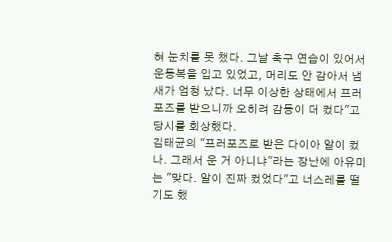혀 눈치를 못 챘다. 그날 축구 연습이 있어서 운동복을 입고 있었고, 머리도 안 감아서 냄새가 엄청 났다. 너무 이상한 상태에서 프러포즈를 받으니까 오히려 감동이 더 컸다"고 당시를 회상했다.
김태균의 "프러포즈로 받은 다이아 알이 컸나. 그래서 운 거 아니냐"라는 장난에 아유미는 "맞다. 알이 진짜 컸었다"고 너스레를 떨기도 했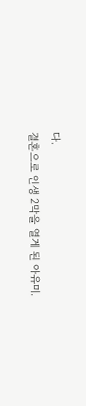다.
결혼으로 인생 2막을 열게 된 아유미.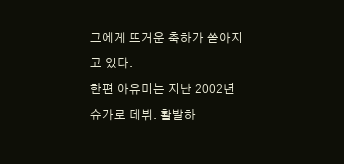그에게 뜨거운 축하가 쏟아지고 있다.
한편 아유미는 지난 2002년 슈가로 데뷔. 활발하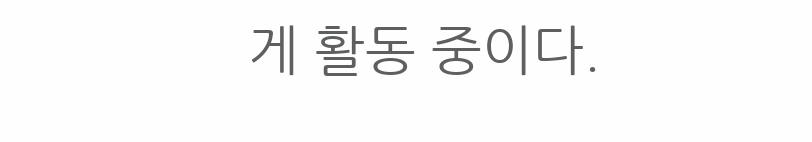게 활동 중이다.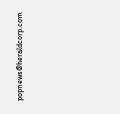popnews@heraldcorp.com